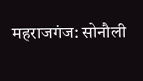महराजगंज: सोनौली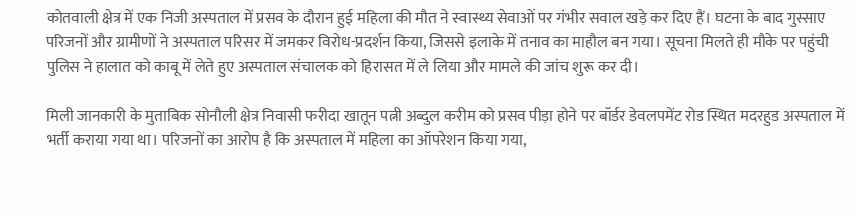कोतवाली क्षेत्र में एक निजी अस्पताल में प्रसव के दौरान हुई महिला की मौत ने स्वास्थ्य सेवाओं पर गंभीर सवाल खड़े कर दिए हैं। घटना के बाद गुस्साए परिजनों और ग्रामीणों ने अस्पताल परिसर में जमकर विरोध-प्रदर्शन किया, जिससे इलाके में तनाव का माहौल बन गया। सूचना मिलते ही मौके पर पहुंची पुलिस ने हालात को काबू में लेते हुए अस्पताल संचालक को हिरासत में ले लिया और मामले की जांच शुरू कर दी।

मिली जानकारी के मुताबिक सोनौली क्षेत्र निवासी फरीदा खातून पत्नी अब्दुल करीम को प्रसव पीड़ा होने पर बॉर्डर डेवलपमेंट रोड स्थित मदरहुड अस्पताल में भर्ती कराया गया था। परिजनों का आरोप है कि अस्पताल में महिला का ऑपरेशन किया गया,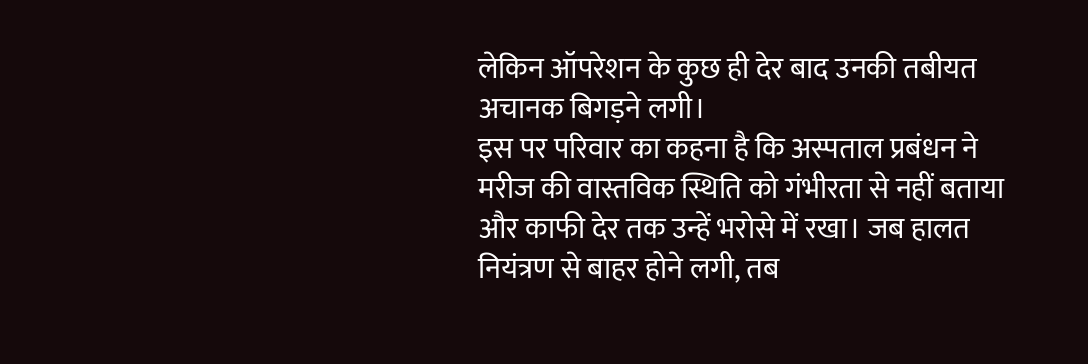लेकिन ऑपरेशन के कुछ ही देर बाद उनकी तबीयत अचानक बिगड़ने लगी।
इस पर परिवार का कहना है कि अस्पताल प्रबंधन ने मरीज की वास्तविक स्थिति को गंभीरता से नहीं बताया और काफी देर तक उन्हें भरोसे में रखा। जब हालत नियंत्रण से बाहर होने लगी, तब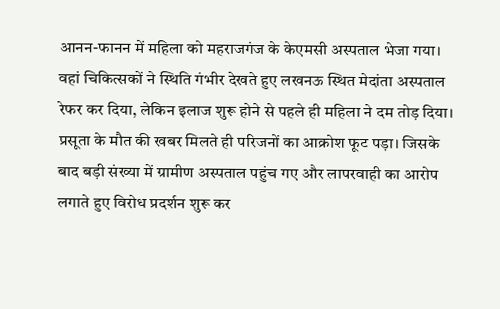आनन-फानन में महिला को महराजगंज के केएमसी अस्पताल भेजा गया। वहां चिकित्सकों ने स्थिति गंभीर देखते हुए लखनऊ स्थित मेदांता अस्पताल रेफर कर दिया, लेकिन इलाज शुरू होने से पहले ही महिला ने दम तोड़ दिया।
प्रसूता के मौत की खबर मिलते ही परिजनों का आक्रोश फूट पड़ा। जिसके बाद बड़ी संख्या में ग्रामीण अस्पताल पहुंच गए और लापरवाही का आरोप लगाते हुए विरोध प्रदर्शन शुरू कर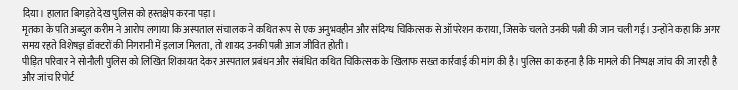दिया। हालात बिगड़ते देख पुलिस को हस्तक्षेप करना पड़ा।
मृतका के पति अब्दुल करीम ने आरोप लगाया कि अस्पताल संचालक ने कथित रूप से एक अनुभवहीन और संदिग्ध चिकित्सक से ऑपरेशन कराया, जिसके चलते उनकी पत्नी की जान चली गई। उन्होंने कहा कि अगर समय रहते विशेषज्ञ डॉक्टरों की निगरानी में इलाज मिलता, तो शायद उनकी पत्नी आज जीवित होती।
पीड़ित परिवार ने सोनौली पुलिस को लिखित शिकायत देकर अस्पताल प्रबंधन और संबंधित कथित चिकित्सक के खिलाफ सख्त कार्रवाई की मांग की है। पुलिस का कहना है कि मामले की निष्पक्ष जांच की जा रही है और जांच रिपोर्ट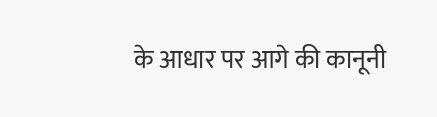के आधार पर आगे की कानूनी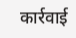कार्रवाई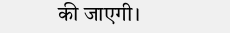की जाएगी।